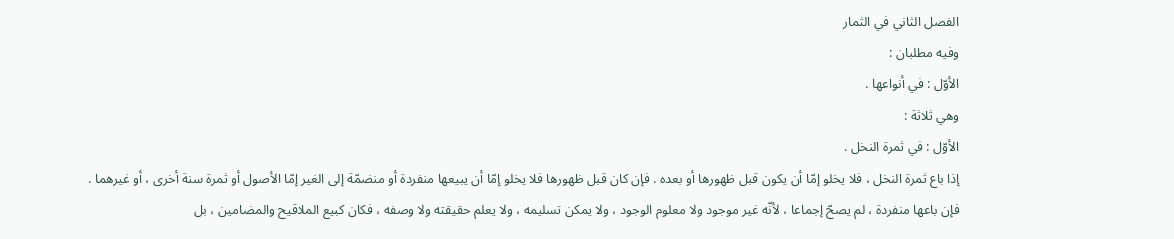الفصل الثاني في الثمار
وفيه مطلبان :
الأوّل : في أنواعها .
وهي ثلاثة :
الأوّل : في ثمرة النخل .
إذا باع ثمرة النخل ، فلا يخلو إمّا أن يكون قبل ظهورها أو بعده . فإن كان قبل ظهورها فلا يخلو إمّا أن يبيعها منفردة أو منضمّة إلى الغير إمّا الأصول أو ثمرة سنة أخرى ، أو غيرهما .
فإن باعها منفردة ، لم يصحّ إجماعا ، لأنّه غير موجود ولا معلوم الوجود ، ولا يمكن تسليمه ، ولا يعلم حقيقته ولا وصفه ، فكان كبيع الملاقيح والمضامين ، بل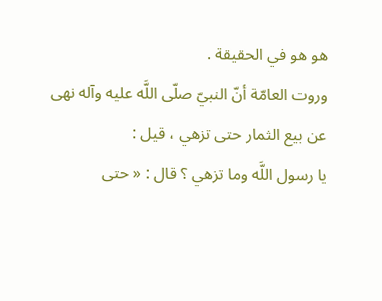هو هو في الحقيقة .
وروت العامّة أنّ النبيّ صلّى اللَّه عليه وآله نهى عن بيع الثمار حتى تزهي ، قيل :
يا رسول اللَّه وما تزهي ؟ قال : « حتى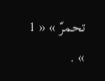تحمرّ » « 1 » .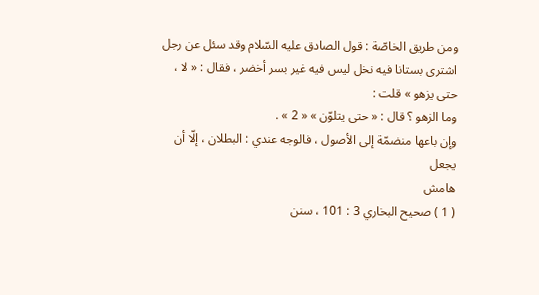ومن طريق الخاصّة : قول الصادق عليه السّلام وقد سئل عن رجل اشترى بستانا فيه نخل ليس فيه غير بسر أخضر ، فقال : « لا ، حتى يزهو » قلت :
وما الزهو ؟ قال : « حتى يتلوّن » « 2 » .
وإن باعها منضمّة إلى الأصول ، فالوجه عندي : البطلان ، إلّا أن يجعل
هامش
( 1 ) صحيح البخاري 3 : 101 ، سنن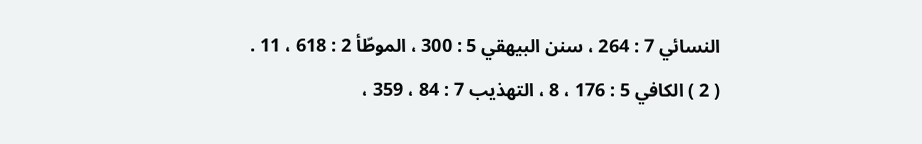النسائي 7 : 264 ، سنن البيهقي 5 : 300 ، الموطّأ 2 : 618 ، 11 .
( 2 ) الكافي 5 : 176 ، 8 ، التهذيب 7 : 84 ، 359 ،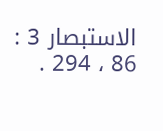الاستبصار 3 : 86 ، 294 .